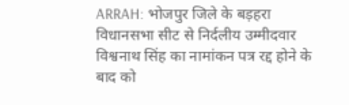ARRAH: भोजपुर जिले के बड़हरा विधानसभा सीट से निर्दलीय उम्मीदवार विश्वनाथ सिंह का नामांकन पत्र रद्द होने के बाद को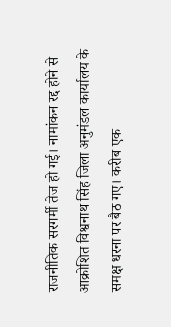राजनीतिक सरगर्मी तेज हो गई। नामांकन रद्द होने से आक्रोशित विश्वनाथ सिंह जिला अनुमंडल कार्यालय के समक्ष धरना पर बैठ गए। करीब एक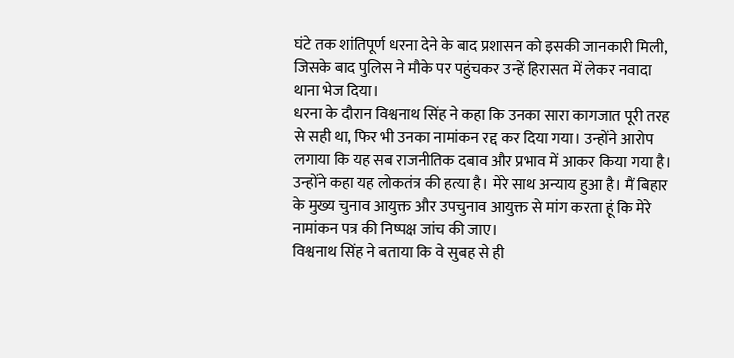घंटे तक शांतिपूर्ण धरना देने के बाद प्रशासन को इसकी जानकारी मिली, जिसके बाद पुलिस ने मौके पर पहुंचकर उन्हें हिरासत में लेकर नवादा थाना भेज दिया।
धरना के दौरान विश्वनाथ सिंह ने कहा कि उनका सारा कागजात पूरी तरह से सही था, फिर भी उनका नामांकन रद्द कर दिया गया। उन्होंने आरोप लगाया कि यह सब राजनीतिक दबाव और प्रभाव में आकर किया गया है। उन्होंने कहा यह लोकतंत्र की हत्या है। मेरे साथ अन्याय हुआ है। मैं बिहार के मुख्य चुनाव आयुक्त और उपचुनाव आयुक्त से मांग करता हूं कि मेरे नामांकन पत्र की निष्पक्ष जांच की जाए।
विश्वनाथ सिंह ने बताया कि वे सुबह से ही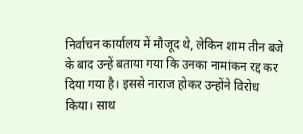निर्वाचन कार्यालय में मौजूद थे, लेकिन शाम तीन बजे के बाद उन्हें बताया गया कि उनका नामांकन रद्द कर दिया गया है। इससे नाराज होकर उन्होंने विरोध किया। साथ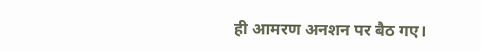ही आमरण अनशन पर बैठ गए।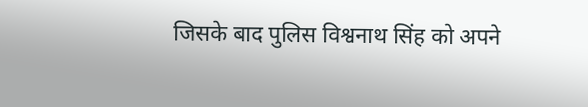जिसके बाद पुलिस विश्वनाथ सिंह को अपने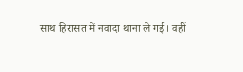साथ हिरासत में नवादा थाना ले गई। वहीं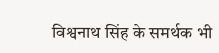विश्वनाथ सिंह के समर्थक भी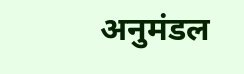अनुमंडल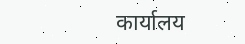कार्यालय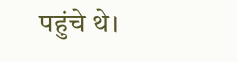पहुंचे थे।